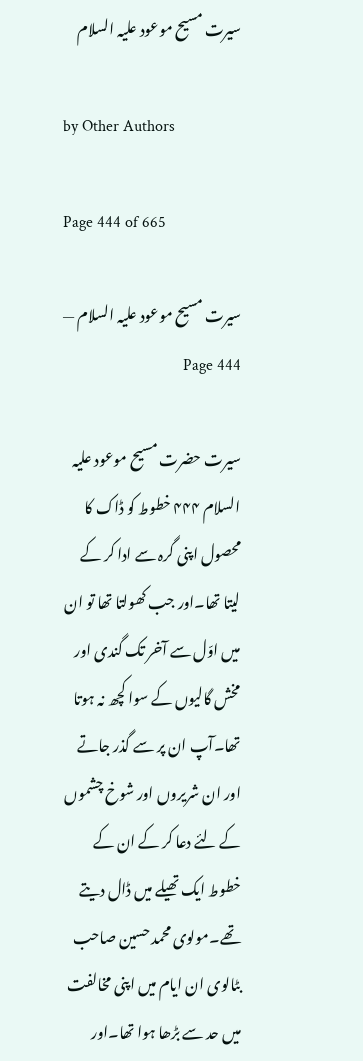سیرت مسیح موعود علیہ السلام

by Other Authors

Page 444 of 665

سیرت مسیح موعود علیہ السلام — Page 444

سیرت حضرت مسیح موعود علیہ السلام ۴۴۴ خطوط کو ڈاک کا محصول اپنی گرہ سے ادا کر کے لیتا تھا۔اور جب کھولتا تھا تو ان میں اوّل سے آخر تک گندی اور مخش گالیوں کے سوا کچھ نہ ہوتا تھا۔آپ ان پر سے گذر جاتے اور ان شریروں اور شوخ چشموں کے لئے دعا کر کے ان کے خطوط ایک تھیلے میں ڈال دیتے تھے۔مولوی محمد حسین صاحب بٹالوی ان ایام میں اپنی مخالفت میں حد سے بڑھا ہوا تھا۔اور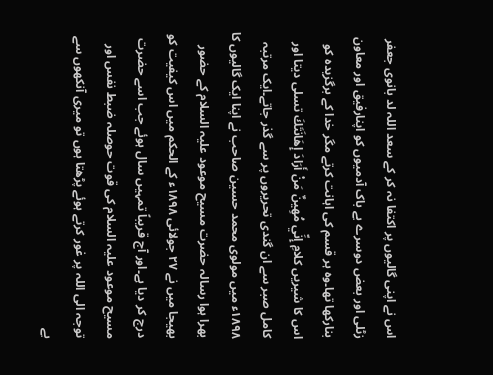اس نے اپنی گالیوں پر اکتفا نہ کر کے سعد اللہ لد بانوی جعفر زٹلی اور بعض دوسرے بے باک آدمیوں کو اپنارفیق اور معاون بنارکھا تھا۔وہ ہر قسم کی اہانت کرتے مگر خدا کے برگزیدہ کو اس کا شیریں کلامِ إِنِّي مُهِينٌ مَنْ أَرَادَ إِهَانَتَكَ تسلی دیتا اور کامل صبر سے ان گندی تحریروں پر سے گذر جاتے۔ایک مرتبہ ۱۸۹۸ء میں مولوی محمد حسین صاحب نے اپنا ایک گالیوں کا بھرا ہوا رسالہ حضرت مسیح موعود علیہ السلام کے حضور بھیجا میں نے ۲۷ جولائی ۱۸۹۸ء کے الحکم میں اس کیفیت کو درج کر دیا ہے۔اور آج قریباً تمہیں سال ہوئے جب اسے حضرت مسیح موعود علیہ السلام کی قوت حوصلہ ضبط نفس اور توجہ الی اللہ پر غور کرتے ہوئے پڑھتا ہوں تو میری آنکھوں سے بے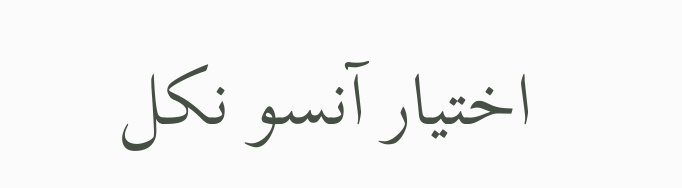اختیار آنسو نکل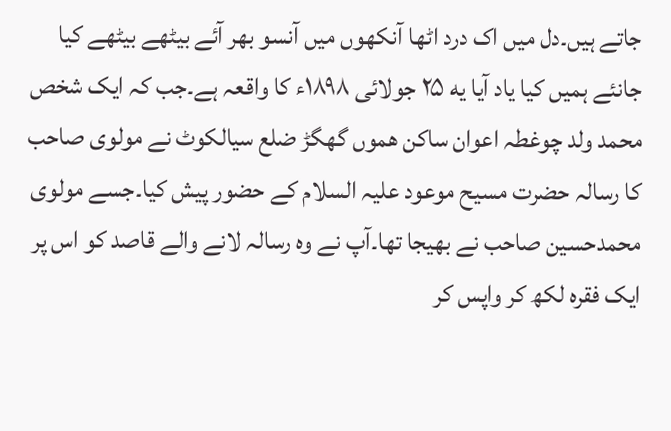جاتے ہیں۔دل میں اک درد اٹھا آنکھوں میں آنسو بھر آئے بیٹھے بیٹھے کیا جانئے ہمیں کیا یاد آیا یه ۲۵ جولائی ۱۸۹۸ء کا واقعہ ہے۔جب کہ ایک شخص محمد ولد چوغطہ اعوان ساکن ھموں گھگڑ ضلع سیالکوٹ نے مولوی صاحب کا رسالہ حضرت مسیح موعود علیہ السلام کے حضور پیش کیا۔جسے مولوی محمدحسین صاحب نے بھیجا تھا۔آپ نے وہ رسالہ لانے والے قاصد کو اس پر ایک فقرہ لکھ کر واپس کر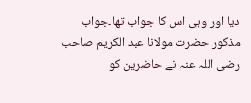دیا اور وہی اس کا جواب تھا۔جواب مذکور حضرت مولانا عبد الکریم صاحب رضی اللہ عنہ نے حاضرین کو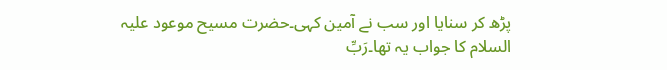پڑھ کر سنایا اور سب نے آمین کہی۔حضرت مسیح موعود علیہ السلام کا جواب یہ تھا۔رَبِّ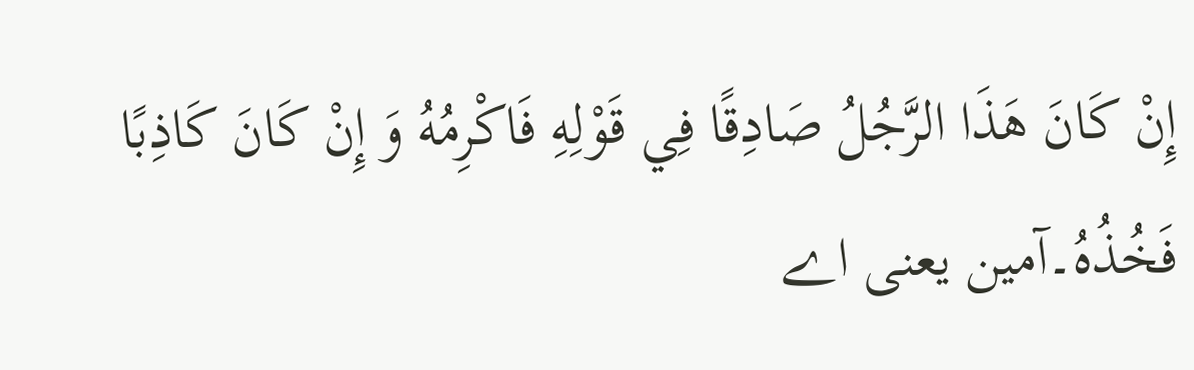إِنْ كَانَ هَذَا الرَّجُلُ صَادِقًا فِي قَوْلِهِ فَاكْرِمُهُ وَ إِنْ كَانَ كَاذِبًا فَخُذُهُ۔آمین یعنی اے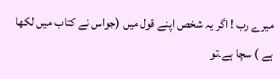میرے رب ! اگر یہ شخص اپنے قول میں (جواس نے کتاب میں لکھا ہے ) سچا ہے۔تو